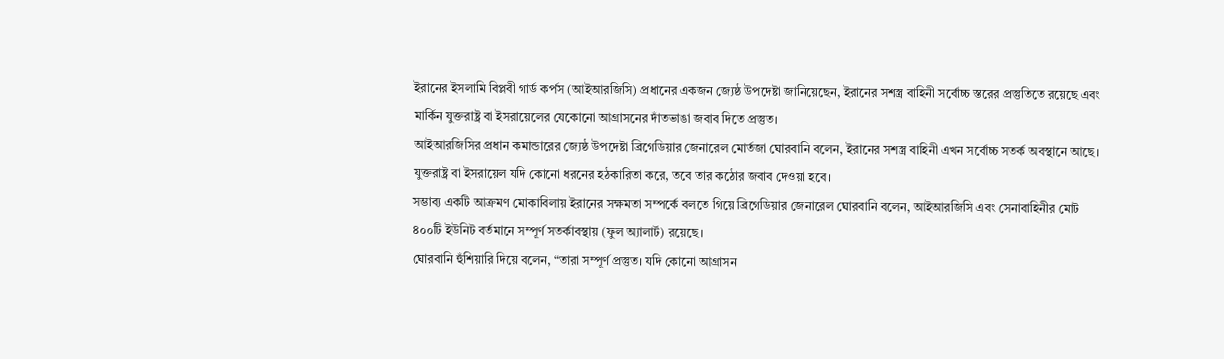ইরানের ইসলামি বিপ্লবী গার্ড কর্পস (আইআরজিসি) প্রধানের একজন জ্যেষ্ঠ উপদেষ্টা জানিয়েছেন, ইরানের সশস্ত্র বাহিনী সর্বোচ্চ স্তরের প্রস্তুতিতে রয়েছে এবং মার্কিন যুক্তরাষ্ট্র বা ইসরায়েলের যেকোনো আগ্রাসনের দাঁতভাঙা জবাব দিতে প্রস্তুত।
আইআরজিসির প্রধান কমান্ডারের জ্যেষ্ঠ উপদেষ্টা ব্রিগেডিয়ার জেনারেল মোর্তজা ঘোরবানি বলেন, ইরানের সশস্ত্র বাহিনী এখন সর্বোচ্চ সতর্ক অবস্থানে আছে। যুক্তরাষ্ট্র বা ইসরায়েল যদি কোনো ধরনের হঠকারিতা করে, তবে তার কঠোর জবাব দেওয়া হবে।
সম্ভাব্য একটি আক্রমণ মোকাবিলায় ইরানের সক্ষমতা সম্পর্কে বলতে গিয়ে ব্রিগেডিয়ার জেনারেল ঘোরবানি বলেন, আইআরজিসি এবং সেনাবাহিনীর মোট ৪০০টি ইউনিট বর্তমানে সম্পূর্ণ সতর্কাবস্থায় (ফুল অ্যালার্ট) রয়েছে।
ঘোরবানি হুঁশিয়ারি দিয়ে বলেন, “তারা সম্পূর্ণ প্রস্তুত। যদি কোনো আগ্রাসন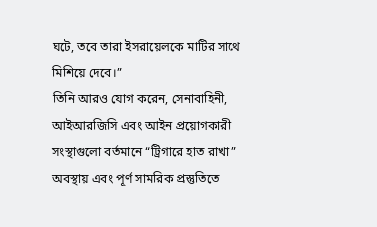ঘটে, তবে তারা ইসরায়েলকে মাটির সাথে মিশিয়ে দেবে।”
তিনি আরও যোগ করেন, সেনাবাহিনী, আইআরজিসি এবং আইন প্রয়োগকারী সংস্থাগুলো বর্তমানে “ট্রিগারে হাত রাখা” অবস্থায় এবং পূর্ণ সামরিক প্রস্তুতিতে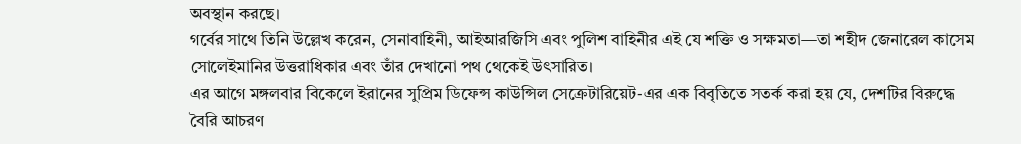অবস্থান করছে।
গর্বের সাথে তিনি উল্লেখ করেন, সেনাবাহিনী, আইআরজিসি এবং পুলিশ বাহিনীর এই যে শক্তি ও সক্ষমতা—তা শহীদ জেনারেল কাসেম সোলেইমানির উত্তরাধিকার এবং তাঁর দেখানো পথ থেকেই উৎসারিত।
এর আগে মঙ্গলবার বিকেলে ইরানের সুপ্রিম ডিফেন্স কাউন্সিল সেক্রেটারিয়েট-এর এক বিবৃতিতে সতর্ক করা হয় যে, দেশটির বিরুদ্ধে বৈরি আচরণ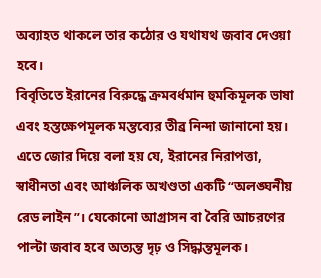অব্যাহত থাকলে তার কঠোর ও যথাযথ জবাব দেওয়া হবে।
বিবৃতিতে ইরানের বিরুদ্ধে ক্রমবর্ধমান হুমকিমূলক ভাষা এবং হস্তক্ষেপমূলক মন্তব্যের তীব্র নিন্দা জানানো হয়। এতে জোর দিয়ে বলা হয় যে, ইরানের নিরাপত্তা, স্বাধীনতা এবং আঞ্চলিক অখণ্ডতা একটি “অলঙ্ঘনীয় রেড লাইন”। যেকোনো আগ্রাসন বা বৈরি আচরণের পাল্টা জবাব হবে অত্যন্ত দৃঢ় ও সিদ্ধান্তমূলক।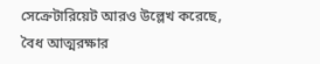সেক্রেটারিয়েট আরও উল্লেখ করেছে, বৈধ আত্মরক্ষার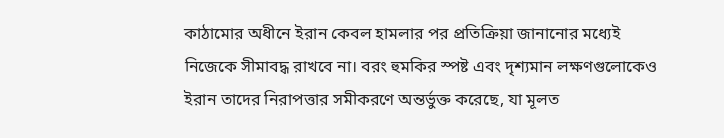কাঠামোর অধীনে ইরান কেবল হামলার পর প্রতিক্রিয়া জানানোর মধ্যেই নিজেকে সীমাবদ্ধ রাখবে না। বরং হুমকির স্পষ্ট এবং দৃশ্যমান লক্ষণগুলোকেও ইরান তাদের নিরাপত্তার সমীকরণে অন্তর্ভুক্ত করেছে, যা মূলত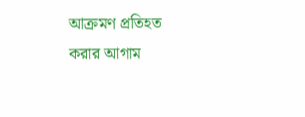আক্রমণ প্রতিহত করার আগাম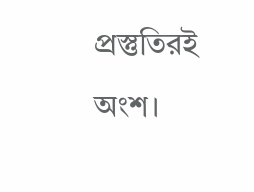প্রস্তুতিরই অংশ।